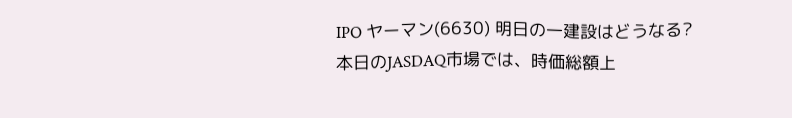IPO ヤーマン(6630) 明日の一建設はどうなる?
本日のJASDAQ市場では、時価総額上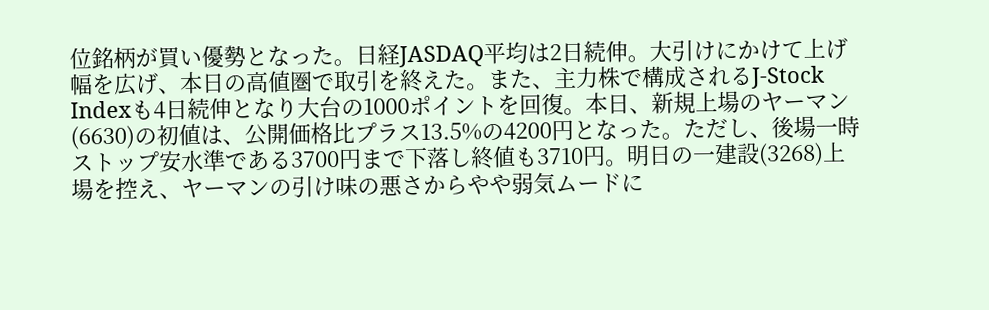位銘柄が買い優勢となった。日経JASDAQ平均は2日続伸。大引けにかけて上げ幅を広げ、本日の高値圏で取引を終えた。また、主力株で構成されるJ-Stock Indexも4日続伸となり大台の1000ポイントを回復。本日、新規上場のヤーマン(6630)の初値は、公開価格比プラス13.5%の4200円となった。ただし、後場一時ストップ安水準である3700円まで下落し終値も3710円。明日の一建設(3268)上場を控え、ヤーマンの引け味の悪さからやや弱気ムードに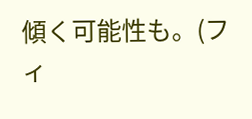傾く可能性も。(フィ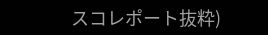スコレポート抜粋)